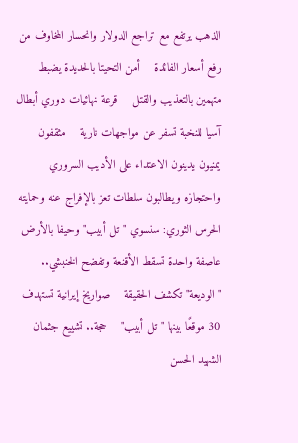الذهب يرتفع مع تراجع الدولار وانحسار المخاوف من رفع أسعار الفائدة    أمن التحيتا بالحديدة يضبط متهمين بالتعذيب والقتل    قرعة نهائيات دوري أبطال آسيا للنخبة تسفر عن مواجهات نارية    مثقفون يمنيون يدينون الاعتداء على الأديب السروري واحتجازه ويطالبون سلطات تعز بالإفراج عنه وحمايته    الحرس الثوري: سنسوي "تل أبيب" وحيفا بالأرض    عاصفة واحدة تسقط الأقنعة وتفضح الخنبشي.. "الوديعة" تكشف الحقيقة    صواريخ إيرانية تستهدف 30 موقعًا بينها "تل أبيب"    حجة.. تشييع جثمان الشهيد الحسن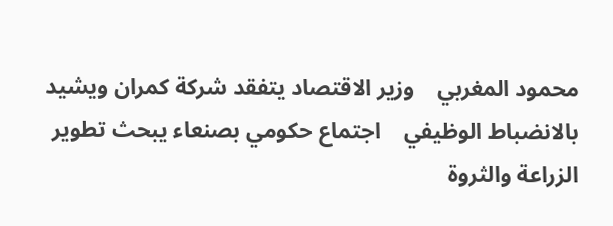محمود المغربي    وزير الاقتصاد يتفقد شركة كمران ويشيد بالانضباط الوظيفي    اجتماع حكومي بصنعاء يبحث تطوير الزراعة والثروة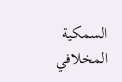السمكية    المخلافي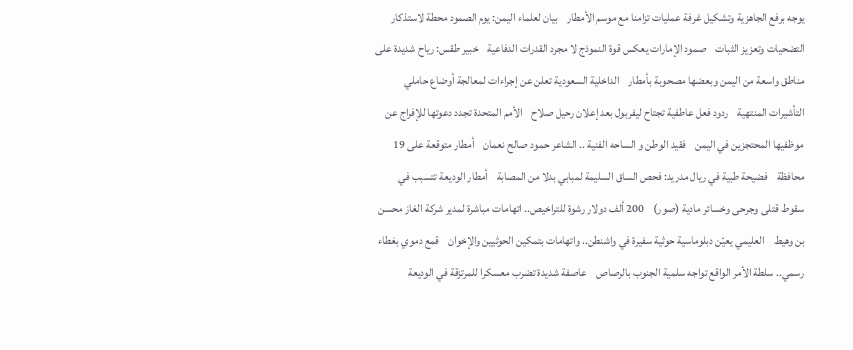يوجه برفع الجاهزية وتشكيل غرفة عمليات تزامنا مع موسم الأمطار    بيان لعلماء اليمن: يوم الصمود محطة لاستذكار التضحيات وتعزيز الثبات    صمود الإمارات يعكس قوة النموذج لا مجرد القدرات الدفاعية    خبير طقس: رياح شديدة على مناطق واسعة من اليمن وبعضها مصحوبة بأمطار    الداخلية السعودية تعلن عن إجراءات لمعالجة أوضاع حاملي التأشيرات المنتهية    ردود فعل عاطفية تجتاح ليفربول بعد إعلان رحيل صلاح    الأمم المتحدة تجدد دعوتها للإفراج عن موظفيها المحتجزين في اليمن    فقيد الوطن و الساحه الفنية .. الشاعر حمود صالح نعمان    أمطار متوقعة على 19 محافظة    فضيحة طبية في ريال مدريد: فحص الساق السليمة لمبابي بدلا من المصابة    أمطار الوديعة تتسبب في سقوط قتلى وجرحى وخسائر مادية (صور)    200 ألف دولار رشوة للتراخيص.. اتهامات مباشرة لمدير شركة الغاز محسن بن وهيط    العليمي يعيّن دبلوماسية حوثية سفيرة في واشنطن.. واتهامات بتمكين الحوثيين والإخوان    قمع دموي بغطاء رسمي.. سلطة الأمر الواقع تواجه سلمية الجنوب بالرصاص    عاصفة شديدة تضرب معسكرا للمرتزقة في الوديعة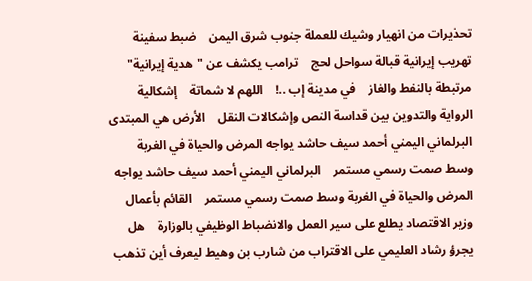تحذيرات من انهيار وشيك للعملة جنوب شرق اليمن    ضبط سفينة تهريب إيرانية قبالة سواحل لحج    ترامب يكشف عن "هدية إيرانية" مرتبطة بالنفط والغاز    في مدينة إب ..!    اللهم لا شماتة    إشكالية الرواية والتدوين بين قداسة النص وإشكالات النقل    الأرض هي المبتدى    البرلماني اليمني أحمد سيف حاشد يواجه المرض والحياة في الغربة وسط صمت رسمي مستمر    البرلماني اليمني أحمد سيف حاشد يواجه المرض والحياة في الغربة وسط صمت رسمي مستمر    القائم بأعمال وزير الاقتصاد يطلع على سير العمل والانضباط الوظيفي بالوزارة    هل يجرؤ رشاد العليمي على الاقتراب من شارب بن وهيط ليعرف أين تذهب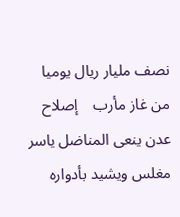نصف مليار ريال يوميا من غاز مأرب    إصلاح عدن ينعى المناضل ياسر مغلس ويشيد بأدواره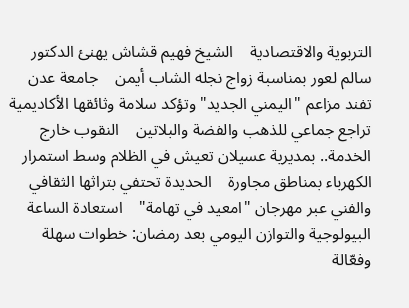التربوية والاقتصادية    الشيخ فهيم قشاش يهنئ الدكتور سالم لعور بمناسبة زواج نجله الشاب أيمن    جامعة عدن تفند مزاعم "اليمني الجديد" وتؤكد سلامة وثائقها الأكاديمية    تراجع جماعي للذهب والفضة والبلاتين    النقوب خارج الخدمة.. بمديرية عسيلان تعيش في الظلام وسط استمرار الكهرباء بمناطق مجاورة    الحديدة تحتفي بتراثها الثقافي والفني عبر مهرجان "امعيد في تهامة"    استعادة الساعة البيولوجية والتوازن اليومي بعد رمضان: خطوات سهلة وفعّالة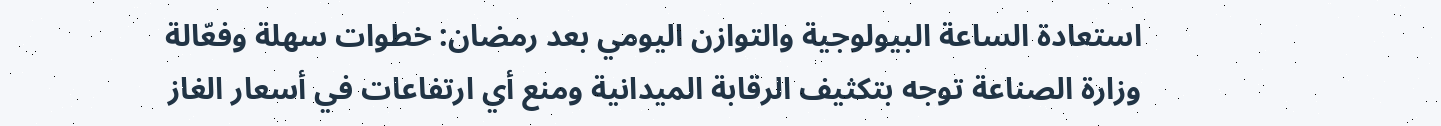استعادة الساعة البيولوجية والتوازن اليومي بعد رمضان: خطوات سهلة وفعّالة    وزارة الصناعة توجه بتكثيف الرقابة الميدانية ومنع أي ارتفاعات في أسعار الغاز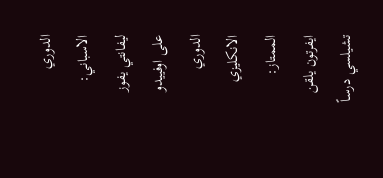الدوري الاسباني: ليفانتي يفوز على اوفييدو    الدوري الانكليزي الممتاز: ايفرتون يلقن تشيلسي درساً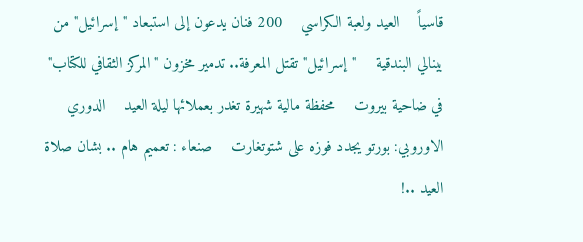قاسياً    العيد ولعبة الكراسي    200 فنان يدعون إلى استبعاد "إسرائيل" من بينالي البندقية    "إسرائيل" تقتل المعرفة.. تدمير مخزون "المركز الثقافي للكتاب" في ضاحية بيروت    محفظة مالية شهيرة تغدر بعملائها ليلة العيد    الدوري الاوروبي: بورتو يجدد فوزه على شتوتغارت    صنعاء : تعميم هام .. بشان صلاة العيد ..!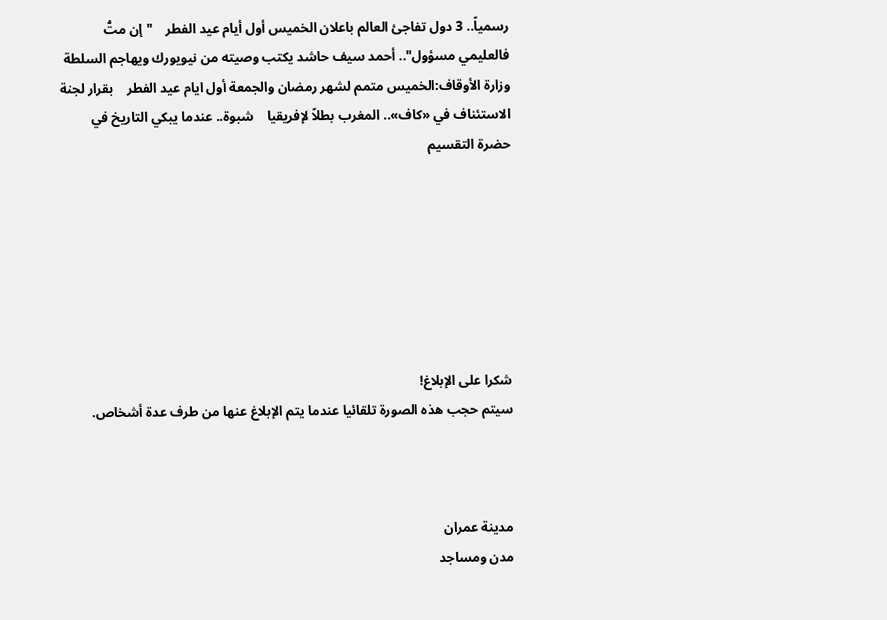رسمياً.. 3 دول تفاجئ العالم باعلان الخميس أول أيام عيد الفطر    "إن متُّ فالعليمي مسؤول".. أحمد سيف حاشد يكتب وصيته من نيويورك ويهاجم السلطة    وزارة الأوقاف:الخميس متمم لشهر رمضان والجمعة أول ايام عيد الفطر    بقرار لجنة الاستئناف في «كاف».. المغرب بطلاً لإفريقيا    شبوة.. عندما يبكي التاريخ في حضرة التقسيم







شكرا على الإبلاغ!
سيتم حجب هذه الصورة تلقائيا عندما يتم الإبلاغ عنها من طرف عدة أشخاص.



مدينة عمران
مدن ومساجد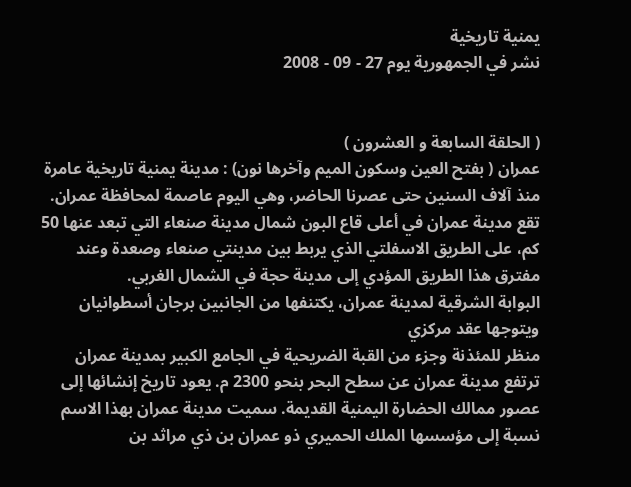يمنية تاريخية
نشر في الجمهورية يوم 27 - 09 - 2008


( الحلقة السابعة و العشرون )
عمران ( بفتح العين وسكون الميم وآخرها نون) : مدينة يمنية تاريخية عامرة منذ آلاف السنين حتى عصرنا الحاضر، وهي اليوم عاصمة لمحافظة عمران. تقع مدينة عمران في أعلى قاع البون شمال مدينة صنعاء التي تبعد عنها 50 كم، على الطريق الاسفلتي الذي يربط بين مدينتي صنعاء وصعدة وعند مفترق هذا الطريق المؤدي إلى مدينة حجة في الشمال الغربي.
البوابة الشرقية لمدينة عمران، يكتنفها من الجانبين برجان أسطوانيان ويتوجها عقد مركزي
منظر للمئذنة وجزء من القبة الضريحية في الجامع الكبير بمدينة عمران
ترتفع مدينة عمران عن سطح البحر بنحو 2300 م. يعود تاريخ إنشائها إلى عصور ممالك الحضارة اليمنية القديمة. سميت مدينة عمران بهذا الاسم نسبة إلى مؤسسها الملك الحميري ذو عمران بن ذي مراثد بن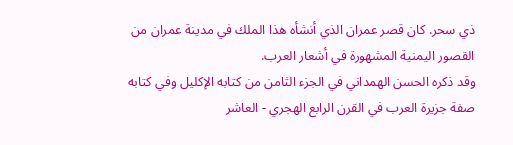ذي سحر. كان قصر عمران الذي أنشأه هذا الملك في مدينة عمران من القصور اليمنية المشهورة في أشعار العرب.
وقد ذكره الحسن الهمداني في الجزء الثامن من كتابه الإكليل وفي كتابه صفة جزيرة العرب في القرن الرابع الهجري - العاشر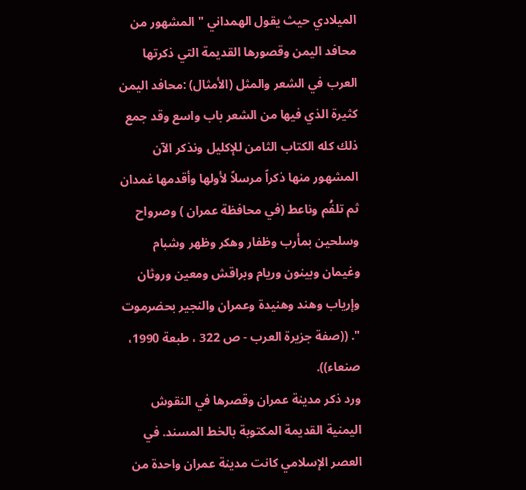الميلادي حيث يقول الهمداني " المشهور من محافد اليمن وقصورها القديمة التي ذكرتها العرب في الشعر والمثل (الأمثال) :محافد اليمن كثيرة الذي فيها من الشعر باب واسع وقد جمع ذلك كله الكتاب الثامن للإكليل ونذكر الآن المشهور منها ذكراً مرسلاً لأولها وأقدمها غمدان ثم تلفُم وناعط (في محافظة عمران ) وصرواح وسلحين بمأرب وظفار وهكر وظهر وشبام وغيمان وبينون وريام وبراقش ومعين وروثان وإرياب وهند وهنيدة وعمران والنجير بحضرموت ". ((صفة جزيرة العرب - ص 322 ، طبعة 1990، صنعاء)).
ورد ذكر مدينة عمران وقصرها في النقوش اليمنية القديمة المكتوبة بالخط المسند. في العصر الإسلامي كانت مدينة عمران واحدة من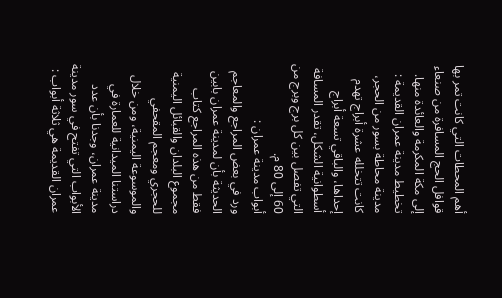أهم المحطات التي كانت تمر بها قوافل الحج المسافرة من صنعاء إلى مكة المكرمة والعائدة منها.
تخطيط مدينة عمران القديمة :
مدينة محاطة بسور من الحجر، كانت تتخلله عشرة أبراج تهدم إحداها، والباقي تسعة أبراج أسطوانية الشكل، تقدر المسافة التي تفصل بين كل برج وبرج من 60 إلى 80 م.
أبواب مدينة عمران :
ورد في بعض المراجع والمعاجم الحديثة بأن لمدينة عمران بابين فقط من هذه المراجع كتاب مجموع البلدان والقبائل اليمنية للحجري ومعجم المقحفي والموسوعة اليمنية، ومن خلال دراستنا الميدانية للعمارة في مدينة عمران، وجدنا بأن عدد الأبواب التي تفتح في سور مدينة عمران القديمة هي ثلاثة أبواب :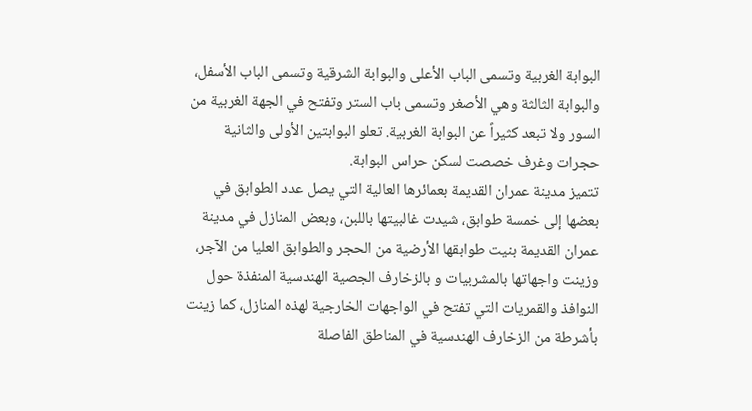البوابة الغربية وتسمى الباب الأعلى والبوابة الشرقية وتسمى الباب الأسفل، والبوابة الثالثة وهي الأصغر وتسمى باب الستر وتفتح في الجهة الغربية من السور ولا تبعد كثيراً عن البوابة الغربية. تعلو البوابتين الأولى والثانية حجرات وغرف خصصت لسكن حراس البوابة.
تتميز مدينة عمران القديمة بعمائرها العالية التي يصل عدد الطوابق في بعضها إلى خمسة طوابق، شيدت غالبيتها باللبن، وبعض المنازل في مدينة عمران القديمة بنيت طوابقها الأرضية من الحجر والطوابق العليا من الآجر، وزينت واجهاتها بالمشربيات و بالزخارف الجصية الهندسية المنفذة حول النوافذ والقمريات التي تفتح في الواجهات الخارجية لهذه المنازل، كما زينت بأشرطة من الزخارف الهندسية في المناطق الفاصلة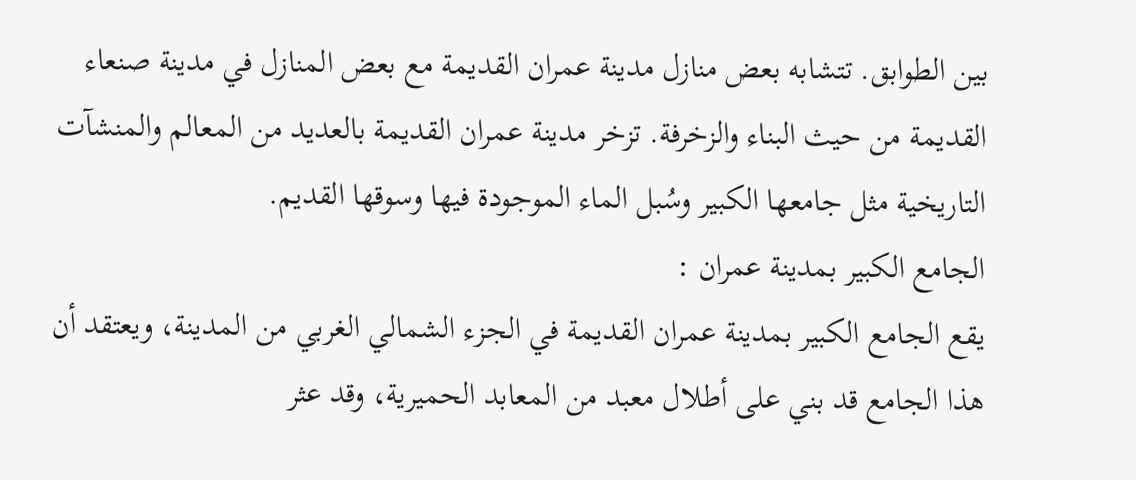بين الطوابق. تتشابه بعض منازل مدينة عمران القديمة مع بعض المنازل في مدينة صنعاء القديمة من حيث البناء والزخرفة. تزخر مدينة عمران القديمة بالعديد من المعالم والمنشآت التاريخية مثل جامعها الكبير وسُبل الماء الموجودة فيها وسوقها القديم.
الجامع الكبير بمدينة عمران :
يقع الجامع الكبير بمدينة عمران القديمة في الجزء الشمالي الغربي من المدينة، ويعتقد أن هذا الجامع قد بني على أطلال معبد من المعابد الحميرية، وقد عثر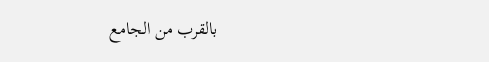بالقرب من الجامع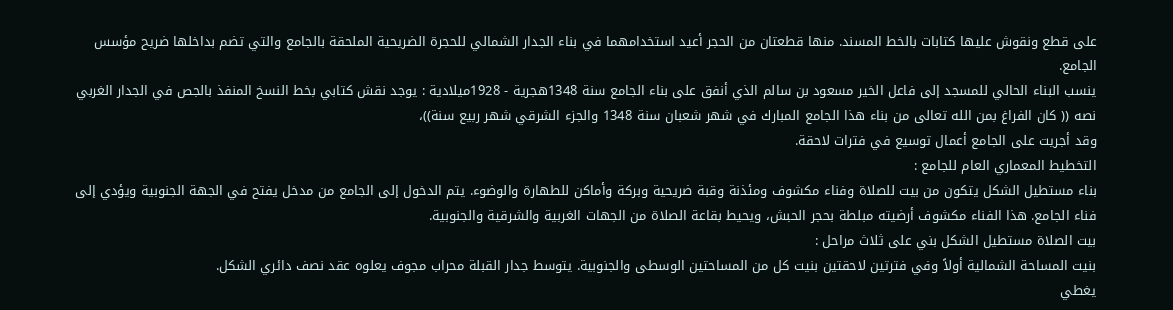على قطع ونقوش عليها كتابات بالخط المسند. منها قطعتان من الحجر أعيد استخدامهما في بناء الجدار الشمالي للحجرة الضريحية الملحقة بالجامع والتي تضم بداخلها ضريح مؤسس الجامع.
ينسب البناء الحالي للمسجد إلى فاعل الخير مسعود بن سالم الذي أنفق على بناء الجامع سنة 1348هجرية - 1928ميلادية : يوجد نقش كتابي بخط النسخ المنفذ بالجص في الجدار الغربي نصه (( كان الفراغ بمن الله تعالى من بناء هذا الجامع المبارك في شهر شعبان سنة 1348 والجزء الشرقي شهر ربيع سنة))،
وقد أجريت على الجامع أعمال توسيع في فترات لاحقة.
التخطيط المعماري العام للجامع :
بناء مستطيل الشكل يتكون من بيت للصلاة وفناء مكشوف ومئذنة وقبة ضريحية وبركة وأماكن للطهارة والوضوء. يتم الدخول إلى الجامع من مدخل يفتح في الجهة الجنوبية ويؤدي إلى فناء الجامع. هذا الفناء مكشوف أرضيته مبلطة بحجر الحبش، ويحيط بقاعة الصلاة من الجهات الغربية والشرقية والجنوبية.
بيت الصلاة مستطيل الشكل بني على ثلاث مراحل :
بنيت المساحة الشمالية أولاً وفي فترتين لاحقتين بنيت كل من المساحتين الوسطى والجنوبية. يتوسط جدار القبلة محراب مجوف يعلوه عقد نصف دائري الشكل.
يغطي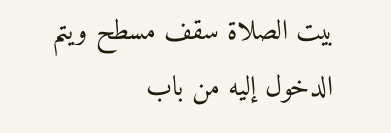بيت الصلاة سقف مسطح ويتم الدخول إليه من باب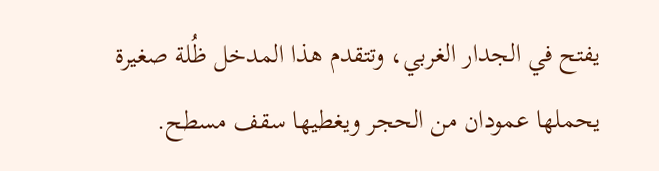يفتح في الجدار الغربي، وتتقدم هذا المدخل ظُلة صغيرة يحملها عمودان من الحجر ويغطيها سقف مسطح.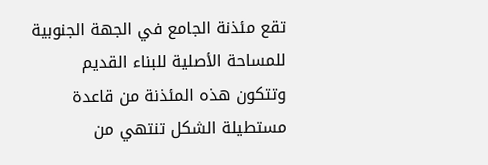تقع مئذنة الجامع في الجهة الجنوبية للمساحة الأصلية للبناء القديم وتتكون هذه المئذنة من قاعدة مستطيلة الشكل تنتهي من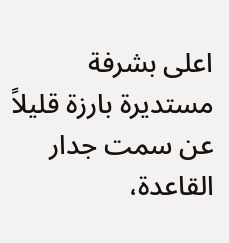اعلى بشرفة مستديرة بارزة قليلاً عن سمت جدار القاعدة،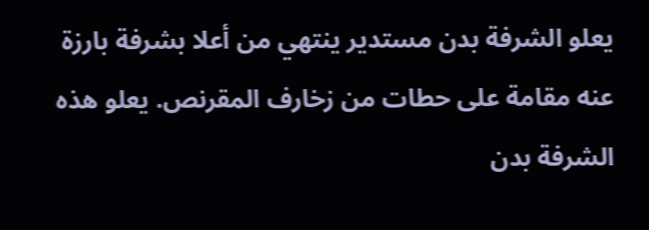يعلو الشرفة بدن مستدير ينتهي من أعلا بشرفة بارزة عنه مقامة على حطات من زخارف المقرنص. يعلو هذه الشرفة بدن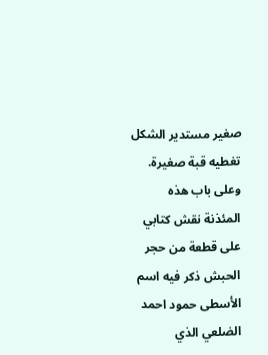صغير مستدير الشكل تغطيه قبة صغيرة. وعلى باب هذه المئذنة نقش كتابي على قطعة من حجر الحبش ذكر فيه اسم الأسطى حمود احمد الضلعي الذي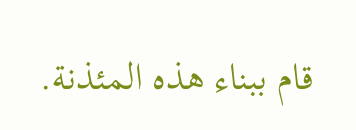قام ببناء هذه المئذنة.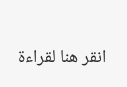انقر هنا لقراءة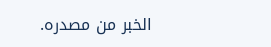الخبر من مصدره.